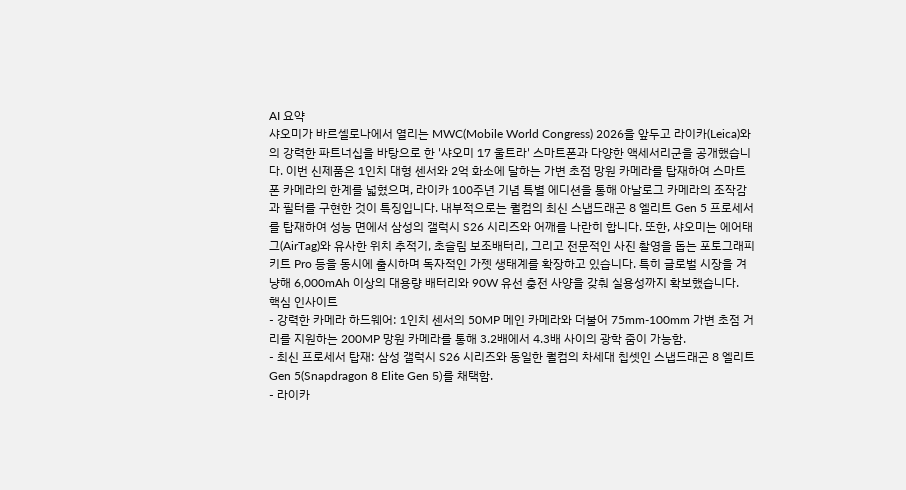AI 요약
샤오미가 바르셀로나에서 열리는 MWC(Mobile World Congress) 2026을 앞두고 라이카(Leica)와의 강력한 파트너십을 바탕으로 한 '샤오미 17 울트라' 스마트폰과 다양한 액세서리군을 공개했습니다. 이번 신제품은 1인치 대형 센서와 2억 화소에 달하는 가변 초점 망원 카메라를 탑재하여 스마트폰 카메라의 한계를 넓혔으며, 라이카 100주년 기념 특별 에디션을 통해 아날로그 카메라의 조작감과 필터를 구현한 것이 특징입니다. 내부적으로는 퀄컴의 최신 스냅드래곤 8 엘리트 Gen 5 프로세서를 탑재하여 성능 면에서 삼성의 갤럭시 S26 시리즈와 어깨를 나란히 합니다. 또한, 샤오미는 에어태그(AirTag)와 유사한 위치 추적기, 초슬림 보조배터리, 그리고 전문적인 사진 촬영을 돕는 포토그래피 키트 Pro 등을 동시에 출시하며 독자적인 가젯 생태계를 확장하고 있습니다. 특히 글로벌 시장을 겨냥해 6,000mAh 이상의 대용량 배터리와 90W 유선 충전 사양을 갖춰 실용성까지 확보했습니다.
핵심 인사이트
- 강력한 카메라 하드웨어: 1인치 센서의 50MP 메인 카메라와 더불어 75mm-100mm 가변 초점 거리를 지원하는 200MP 망원 카메라를 통해 3.2배에서 4.3배 사이의 광학 줌이 가능함.
- 최신 프로세서 탑재: 삼성 갤럭시 S26 시리즈와 동일한 퀄컴의 차세대 칩셋인 스냅드래곤 8 엘리트 Gen 5(Snapdragon 8 Elite Gen 5)를 채택함.
- 라이카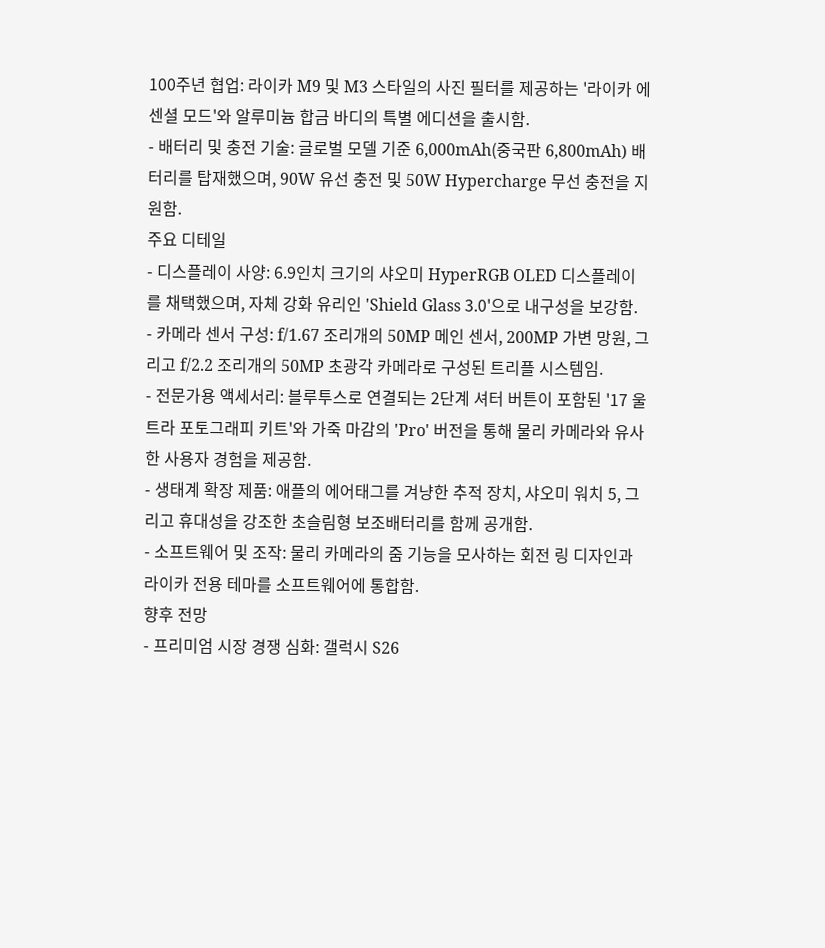100주년 협업: 라이카 M9 및 M3 스타일의 사진 필터를 제공하는 '라이카 에센셜 모드'와 알루미늄 합금 바디의 특별 에디션을 출시함.
- 배터리 및 충전 기술: 글로벌 모델 기준 6,000mAh(중국판 6,800mAh) 배터리를 탑재했으며, 90W 유선 충전 및 50W Hypercharge 무선 충전을 지원함.
주요 디테일
- 디스플레이 사양: 6.9인치 크기의 샤오미 HyperRGB OLED 디스플레이를 채택했으며, 자체 강화 유리인 'Shield Glass 3.0'으로 내구성을 보강함.
- 카메라 센서 구성: f/1.67 조리개의 50MP 메인 센서, 200MP 가변 망원, 그리고 f/2.2 조리개의 50MP 초광각 카메라로 구성된 트리플 시스템임.
- 전문가용 액세서리: 블루투스로 연결되는 2단계 셔터 버튼이 포함된 '17 울트라 포토그래피 키트'와 가죽 마감의 'Pro' 버전을 통해 물리 카메라와 유사한 사용자 경험을 제공함.
- 생태계 확장 제품: 애플의 에어태그를 겨냥한 추적 장치, 샤오미 워치 5, 그리고 휴대성을 강조한 초슬림형 보조배터리를 함께 공개함.
- 소프트웨어 및 조작: 물리 카메라의 줌 기능을 모사하는 회전 링 디자인과 라이카 전용 테마를 소프트웨어에 통합함.
향후 전망
- 프리미엄 시장 경쟁 심화: 갤럭시 S26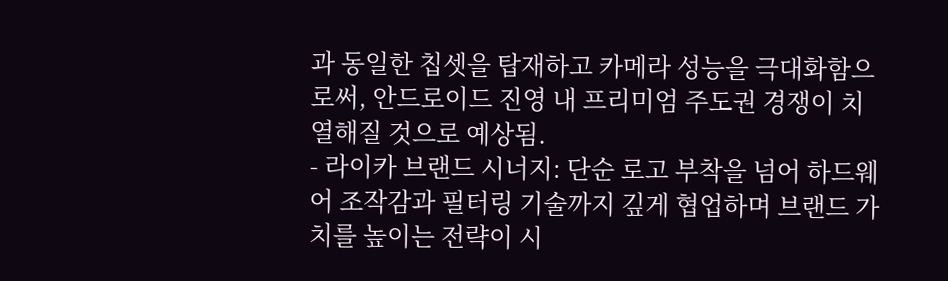과 동일한 칩셋을 탑재하고 카메라 성능을 극대화함으로써, 안드로이드 진영 내 프리미엄 주도권 경쟁이 치열해질 것으로 예상됨.
- 라이카 브랜드 시너지: 단순 로고 부착을 넘어 하드웨어 조작감과 필터링 기술까지 깊게 협업하며 브랜드 가치를 높이는 전략이 시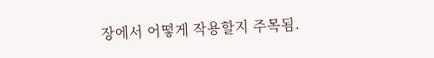장에서 어떻게 작용할지 주목됨.